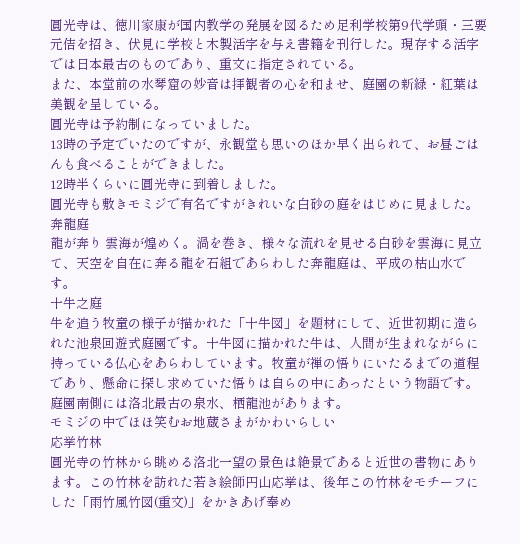圓光寺は、徳川家康が国内教学の発展を図るため足利学校第9代学頭・三要元佶を招き、伏見に学校と木製活字を与え書籍を刊行した。現存する活字では日本最古のものであり、重文に指定されている。
また、本堂前の水琴窟の妙音は拝観者の心を和ませ、庭園の新緑・紅葉は美観を呈している。
圓光寺は予約制になっていました。
13時の予定でいたのですが、永観堂も思いのほか早く出られて、お昼ごはんも食べることができました。
12時半くらいに圓光寺に到着しました。
圓光寺も敷きモミジで有名ですがきれいな白砂の庭をはじめに見ました。
奔龍庭
龍が奔り 雲海が煌めく。渦を巻き、様々な流れを見せる白砂を雲海に見立て、天空を自在に奔る龍を石組であらわした奔龍庭は、平成の枯山水です。
十牛之庭
牛を追う牧童の様子が描かれた「十牛図」を題材にして、近世初期に造られた池泉回遊式庭園です。十牛図に描かれた牛は、人間が生まれながらに持っている仏心をあらわしています。牧童が禅の悟りにいたるまでの道程であり、懸命に探し求めていた悟りは自らの中にあったという物語です。庭園南側には洛北最古の泉水、栖龍池があります。
モミジの中でほほ笑むお地蔵さまがかわいらしい
応挙竹林
圓光寺の竹林から眺める洛北一望の景色は絶景であると近世の書物にあります。この竹林を訪れた若き絵師円山応挙は、後年この竹林をモチーフにした「雨竹風竹図(重文)」をかきあげ奉め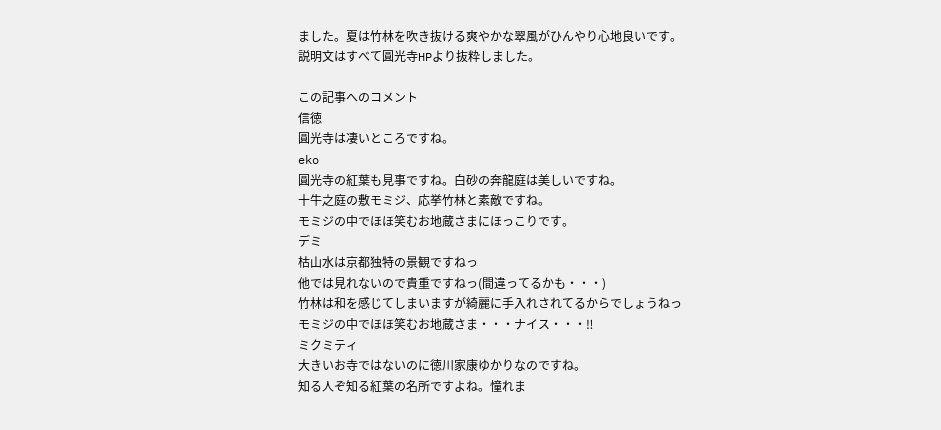ました。夏は竹林を吹き抜ける爽やかな翠風がひんやり心地良いです。
説明文はすべて圓光寺HPより抜粋しました。

この記事へのコメント
信徳
圓光寺は凄いところですね。
eko
圓光寺の紅葉も見事ですね。白砂の奔龍庭は美しいですね。
十牛之庭の敷モミジ、応挙竹林と素敵ですね。
モミジの中でほほ笑むお地蔵さまにほっこりです。
デミ
枯山水は京都独特の景観ですねっ
他では見れないので貴重ですねっ(間違ってるかも・・・)
竹林は和を感じてしまいますが綺麗に手入れされてるからでしょうねっ
モミジの中でほほ笑むお地蔵さま・・・ナイス・・・‼
ミクミティ
大きいお寺ではないのに徳川家康ゆかりなのですね。
知る人ぞ知る紅葉の名所ですよね。憧れま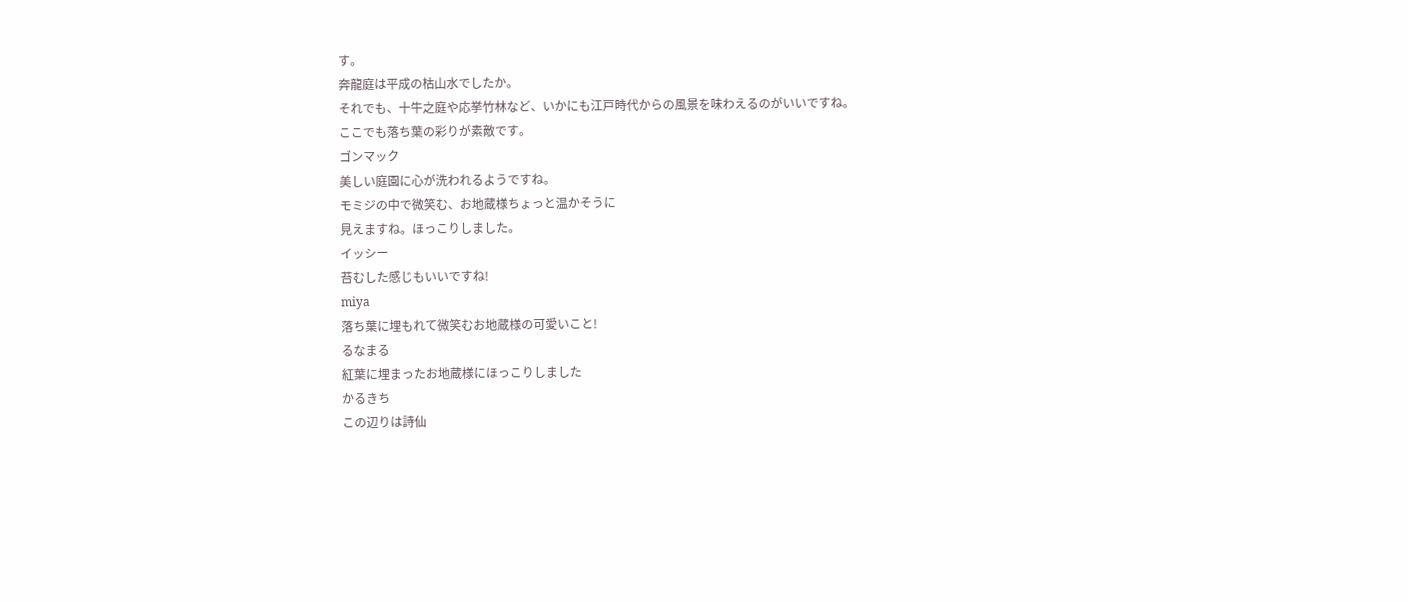す。
奔龍庭は平成の枯山水でしたか。
それでも、十牛之庭や応挙竹林など、いかにも江戸時代からの風景を味わえるのがいいですね。
ここでも落ち葉の彩りが素敵です。
ゴンマック
美しい庭園に心が洗われるようですね。
モミジの中で微笑む、お地蔵様ちょっと温かそうに
見えますね。ほっこりしました。
イッシー
苔むした感じもいいですね!
miya
落ち葉に埋もれて微笑むお地蔵様の可愛いこと!
るなまる
紅葉に埋まったお地蔵様にほっこりしました
かるきち
この辺りは詩仙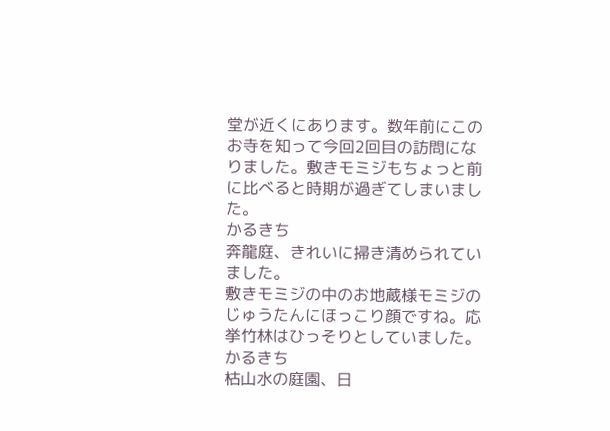堂が近くにあります。数年前にこのお寺を知って今回2回目の訪問になりました。敷きモミジもちょっと前に比べると時期が過ぎてしまいました。
かるきち
奔龍庭、きれいに掃き清められていました。
敷きモミジの中のお地蔵様モミジのじゅうたんにほっこり顔ですね。応挙竹林はひっそりとしていました。
かるきち
枯山水の庭園、日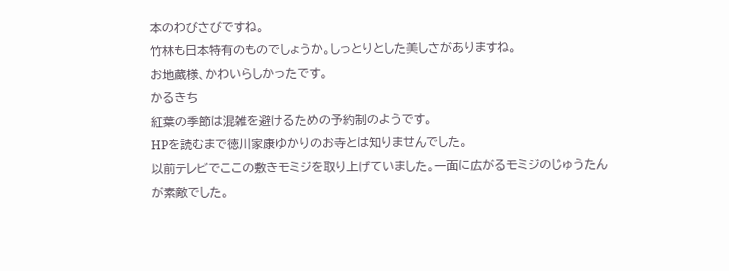本のわびさびですね。
竹林も日本特有のものでしょうか。しっとりとした美しさがありますね。
お地蔵様、かわいらしかったです。
かるきち
紅葉の季節は混雑を避けるための予約制のようです。
HPを読むまで徳川家康ゆかりのお寺とは知りませんでした。
以前テレビでここの敷きモミジを取り上げていました。一面に広がるモミジのじゅうたんが素敵でした。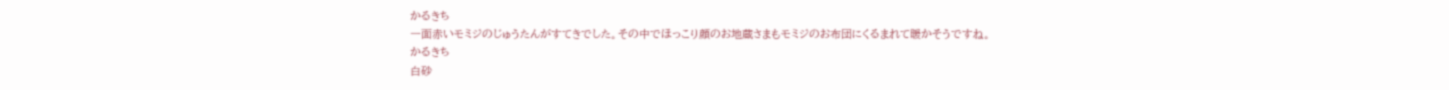かるきち
一面赤いモミジのじゅうたんがすてきでした。その中でほっこり顔のお地蔵さまもモミジのお布団にくるまれて暖かそうですね。
かるきち
白砂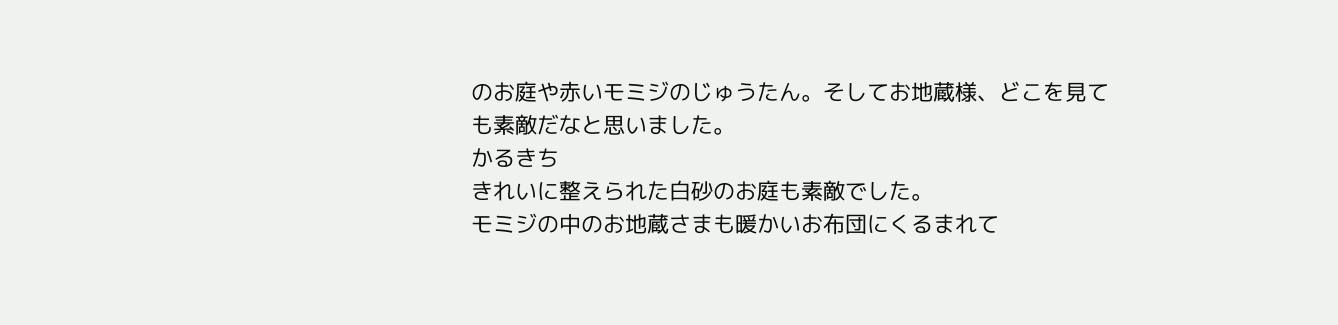のお庭や赤いモミジのじゅうたん。そしてお地蔵様、どこを見ても素敵だなと思いました。
かるきち
きれいに整えられた白砂のお庭も素敵でした。
モミジの中のお地蔵さまも暖かいお布団にくるまれて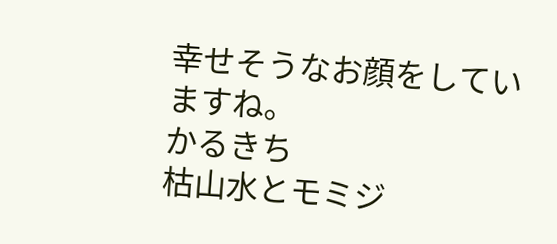幸せそうなお顔をしていますね。
かるきち
枯山水とモミジ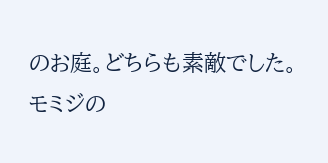のお庭。どちらも素敵でした。
モミジの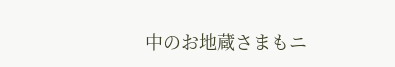中のお地蔵さまもニ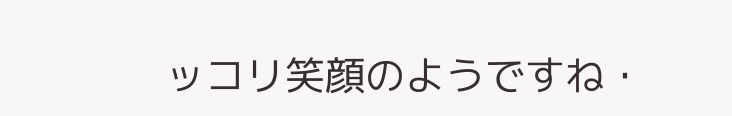ッコリ笑顔のようですね・